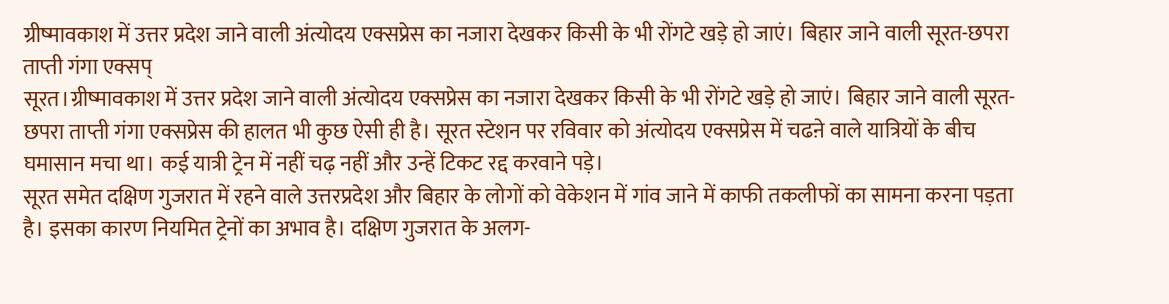ग्रीष्मावकाश में उत्तर प्रदेश जाने वाली अंत्योदय एक्सप्रेस का नजारा देखकर किसी के भी रोंगटे खड़े हो जाएं। बिहार जाने वाली सूरत-छपरा ताप्ती गंगा एक्सप्
सूरत।ग्रीष्मावकाश में उत्तर प्रदेश जाने वाली अंत्योदय एक्सप्रेस का नजारा देखकर किसी के भी रोंगटे खड़े हो जाएं। बिहार जाने वाली सूरत-छपरा ताप्ती गंगा एक्सप्रेस की हालत भी कुछ ऐसी ही है। सूरत स्टेशन पर रविवार को अंत्योदय एक्सप्रेस में चढऩे वाले यात्रियों के बीच घमासान मचा था। कई यात्री ट्रेन में नहीं चढ़ नहीं और उन्हें टिकट रद्द करवाने पड़े।
सूरत समेत दक्षिण गुजरात में रहने वाले उत्तरप्रदेश और बिहार के लोगों को वेकेशन में गांव जाने में काफी तकलीफों का सामना करना पड़ता है। इसका कारण नियमित ट्रेनों का अभाव है। दक्षिण गुजरात के अलग-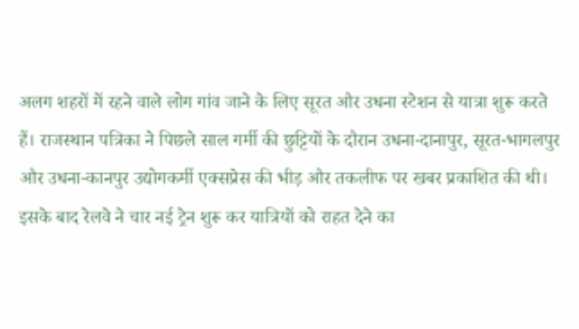अलग शहरों में रहने वाले लोग गांव जाने के लिए सूरत और उधना स्टेशन से यात्रा शुरू करते हैं। राजस्थान पत्रिका ने पिछले साल गर्मी की छुट्टियों के दौरान उधना-दानापुर, सूरत-भागलपुर और उधना-कानपुर उद्योगकर्मी एक्सप्रेस की भीड़ और तकलीफ पर खबर प्रकाशित की थी। इसके बाद रेलवे ने चार नई ट्रेन शुरू कर यात्रियों को राहत देने का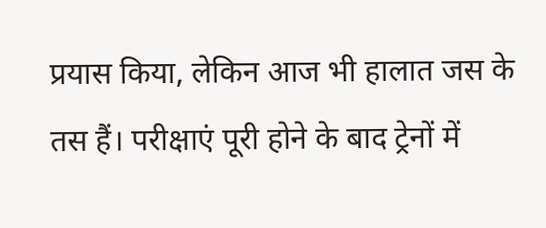प्रयास किया, लेकिन आज भी हालात जस के तस हैं। परीक्षाएं पूरी होने के बाद ट्रेनों में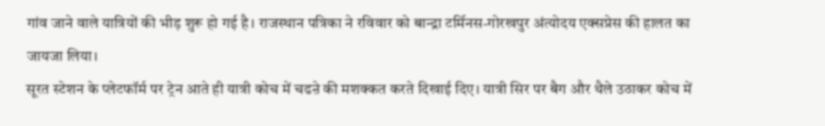गांव जाने वाले यात्रियों की भीड़ शुरू हो गई है। राजस्थान पत्रिका ने रविवार को बान्द्रा टर्मिनस-गोरखपुर अंत्योदय एक्सप्रेस की हालत का जायजा लिया।
सूरत स्टेशन के प्लेटफॉर्म पर ट्रेन आते ही यात्री कोच में चढऩे की मशक्कत करते दिखाई दिए। यात्री सिर पर बैग और थैले उठाकर कोच में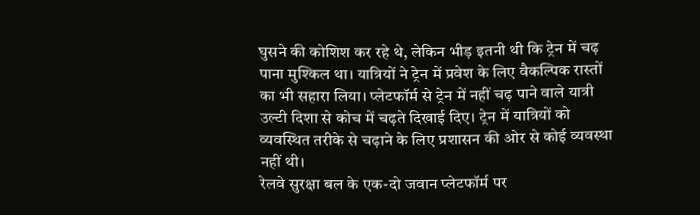घुसने की कोशिश कर रहे थे, लेकिन भीड़ इतनी थी कि ट्रेन में चढ़ पाना मुश्किल था। यात्रियों ने ट्रेन में प्रवेश के लिए वैकल्पिक रास्तों का भी सहारा लिया। प्लेटफॉर्म से ट्रेन में नहीं चढ़ पाने वाले यात्री उल्टी दिशा से कोच में चढ़ते दिखाई दिए। ट्रेन में यात्रियों को व्यवस्थित तरीके से चढ़ाने के लिए प्रशासन की ओर से कोई व्यवस्था नहीं थी।
रेलवे सुरक्षा बल के एक-दो जवान प्लेटफॉर्म पर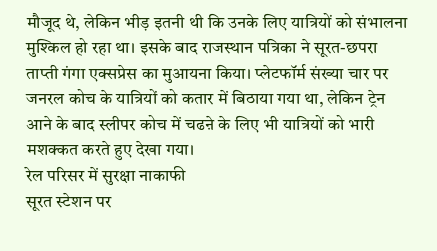मौजूद थे, लेकिन भीड़ इतनी थी कि उनके लिए यात्रियों को संभालना मुश्किल हो रहा था। इसके बाद राजस्थान पत्रिका ने सूरत-छपरा ताप्ती गंगा एक्सप्रेस का मुआयना किया। प्लेटफॉर्म संख्या चार पर जनरल कोच के यात्रियों को कतार में बिठाया गया था, लेकिन ट्रेन आने के बाद स्लीपर कोच में चढऩे के लिए भी यात्रियों को भारी मशक्कत करते हुए देखा गया।
रेल परिसर में सुरक्षा नाकाफी
सूरत स्टेशन पर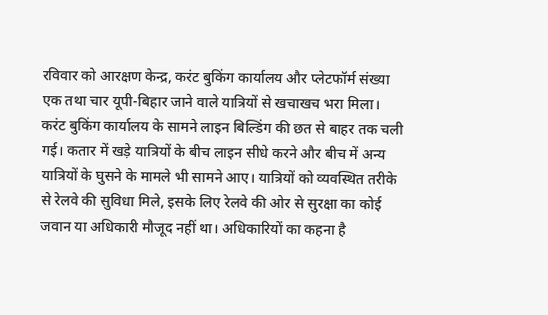रविवार को आरक्षण केन्द्र, करंट बुकिंग कार्यालय और प्लेटफॉर्म संख्या एक तथा चार यूपी-बिहार जाने वाले यात्रियों से खचाखच भरा मिला। करंट बुकिंग कार्यालय के सामने लाइन बिल्डिंग की छत से बाहर तक चली गई। कतार में खड़े यात्रियों के बीच लाइन सीधे करने और बीच में अन्य यात्रियों के घुसने के मामले भी सामने आए। यात्रियों को व्यवस्थित तरीके से रेलवे की सुविधा मिले, इसके लिए रेलवे की ओर से सुरक्षा का कोई जवान या अधिकारी मौजूद नहीं था। अधिकारियों का कहना है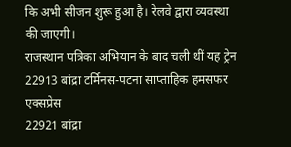कि अभी सीजन शुरू हुआ है। रेलवे द्वारा व्यवस्था की जाएगी।
राजस्थान पत्रिका अभियान के बाद चली थीं यह ट्रेन
22913 बांद्रा टर्मिनस-पटना साप्ताहिक हमसफर एक्सप्रेस
22921 बांद्रा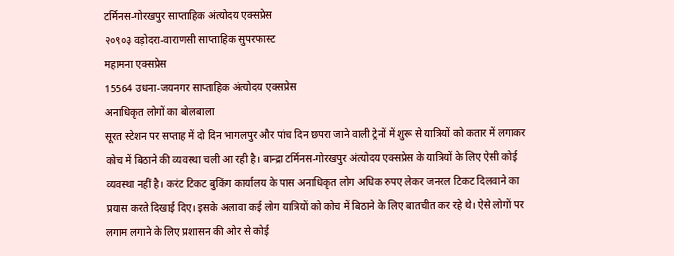टर्मिनस-गोरखपुर साप्ताहिक अंत्योदय एक्सप्रेस
२०९०३ वड़ोदरा-वाराणसी साप्ताहिक सुपरफास्ट
महामना एक्सप्रेस
15564 उधना-जयनगर साप्ताहिक अंत्योदय एक्सप्रेस
अनाधिकृत लोगों का बोलबाला
सूरत स्टेशन पर सप्ताह में दो दिन भागलपुर और पांच दिन छपरा जाने वाली ट्रेनों में शुरू से यात्रियों को कतार में लगाकर कोच में बिठाने की व्यवस्था चली आ रही है। बान्द्रा टर्मिनस-गोरखपुर अंत्योदय एक्सप्रेस के यात्रियों के लिए ऐसी कोई व्यवस्था नहीं है। करंट टिकट बुकिंग कार्यालय के पास अनाधिकृत लोग अधिक रुपए लेकर जनरल टिकट दिलवाने का प्रयास करते दिखाई दिए। इसके अलावा कई लोग यात्रियों को कोच में बिठाने के लिए बातचीत कर रहे थे। ऐसे लोगों पर लगाम लगाने के लिए प्रशासन की ओर से कोई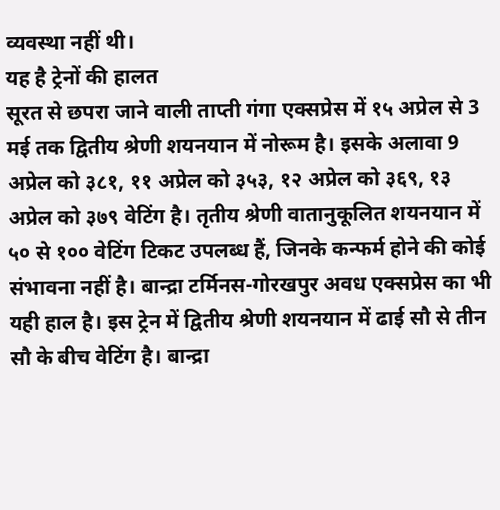व्यवस्था नहीं थी।
यह है ट्रेनों की हालत
सूरत से छपरा जाने वाली ताप्ती गंगा एक्सप्रेस में १५ अप्रेल से 3 मई तक द्वितीय श्रेणी शयनयान में नोरूम है। इसके अलावा 9 अप्रेल को ३८१, ११ अप्रेल को ३५३, १२ अप्रेल को ३६९, १३ अप्रेल को ३७९ वेटिंग है। तृतीय श्रेणी वातानुकूलित शयनयान में ५० से १०० वेटिंग टिकट उपलब्ध हैं, जिनके कन्फर्म होने की कोई संभावना नहीं है। बान्द्रा टर्मिनस-गोरखपुर अवध एक्सप्रेस का भी यही हाल है। इस ट्रेन में द्वितीय श्रेणी शयनयान में ढाई सौ से तीन सौ के बीच वेटिंग है। बान्द्रा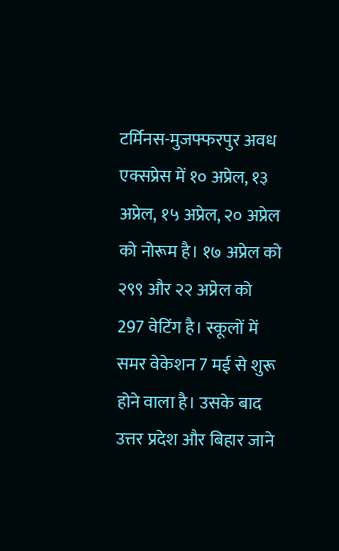टर्मिनस-मुजफ्फरपुर अवध एक्सप्रेस में १० अप्रेल, १३ अप्रेल, १५ अप्रेल, २० अप्रेल को नोरूम है। १७ अप्रेल को २९९ और २२ अप्रेल को 297 वेटिंग है। स्कूलों में समर वेकेशन 7 मई से शुरू होने वाला है। उसके बाद उत्तर प्रदेश और बिहार जाने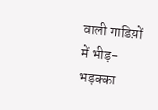वाली गाडिय़ों में भीड़-भड़क्का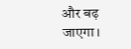और बढ़ जाएगा।